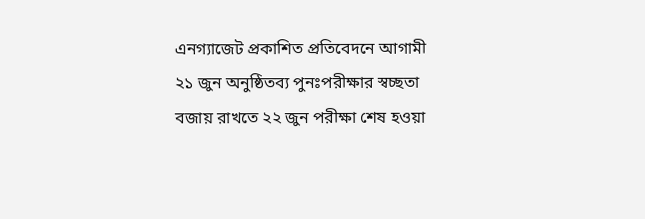এনগ্যাজেট প্রকাশিত প্রতিবেদনে আগামী ২১ জুন অনুষ্ঠিতব্য পুনঃপরীক্ষার স্বচ্ছতা বজায় রাখতে ২২ জুন পরীক্ষা শেষ হওয়া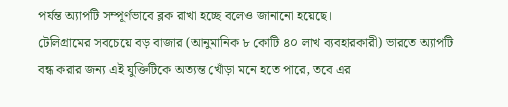পর্যন্ত অ্যাপটি সম্পূর্ণভাবে ব্লক রাখা হচ্ছে বলেও জানানো হয়েছে।
টেলিগ্রামের সবচেয়ে বড় বাজার (আনুমানিক ৮ কোটি ৪০ লাখ ব্যবহারকারী) ভারতে অ্যাপটি বন্ধ করার জন্য এই যুক্তিটিকে অত্যন্ত খোঁড়া মনে হতে পারে, তবে এর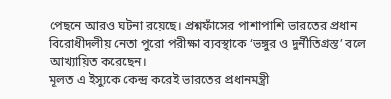পেছনে আরও ঘটনা রয়েছে। প্রশ্নফাঁসের পাশাপাশি ভারতের প্রধান বিরোধীদলীয় নেতা পুরো পরীক্ষা ব্যবস্থাকে ‘ভঙ্গুর ও দুর্নীতিগ্রস্ত’ বলে আখ্যায়িত করেছেন।
মূলত এ ইস্যুকে কেন্দ্র করেই ভারতের প্রধানমন্ত্রী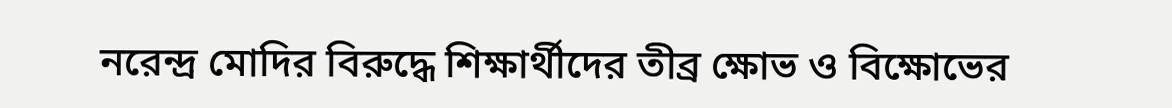নরেন্দ্র মোদির বিরুদ্ধে শিক্ষার্থীদের তীব্র ক্ষোভ ও বিক্ষোভের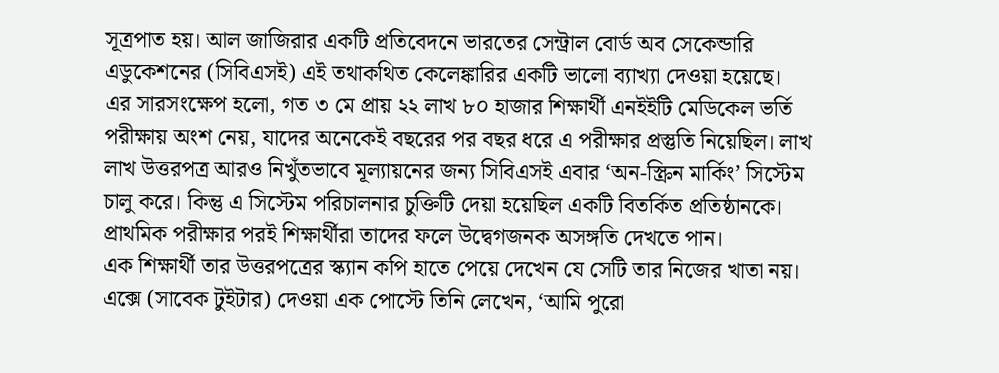সূত্রপাত হয়। আল জাজিরার একটি প্রতিবেদনে ভারতের সেন্ট্রাল বোর্ড অব সেকেন্ডারি এডুকেশনের (সিবিএসই) এই তথাকথিত কেলেঙ্কারির একটি ভালো ব্যাখ্যা দেওয়া হয়েছে।
এর সারসংক্ষেপ হলো, গত ৩ মে প্রায় ২২ লাখ ৮০ হাজার শিক্ষার্থী এনইইটি মেডিকেল ভর্তি পরীক্ষায় অংশ নেয়, যাদের অনেকেই বছরের পর বছর ধরে এ পরীক্ষার প্রস্তুতি নিয়েছিল। লাখ লাখ উত্তরপত্র আরও নিখুঁতভাবে মূল্যায়নের জন্য সিবিএসই এবার ‘অন-স্ক্রিন মার্কিং’ সিস্টেম চালু করে। কিন্তু এ সিস্টেম পরিচালনার চুক্তিটি দেয়া হয়েছিল একটি বিতর্কিত প্রতিষ্ঠানকে। প্রাথমিক পরীক্ষার পরই শিক্ষার্থীরা তাদের ফলে উদ্বেগজনক অসঙ্গতি দেখতে পান।
এক শিক্ষার্থী তার উত্তরপত্রের স্ক্যান কপি হাতে পেয়ে দেখেন যে সেটি তার নিজের খাতা নয়। এক্সে (সাবেক টুইটার) দেওয়া এক পোস্টে তিনি লেখেন, ‘আমি পুরো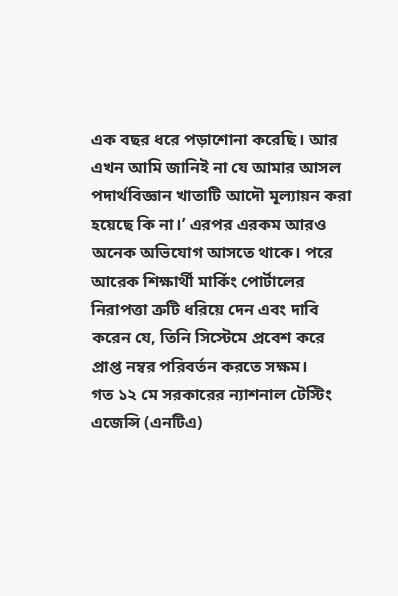এক বছর ধরে পড়াশোনা করেছি। আর এখন আমি জানিই না যে আমার আসল পদার্থবিজ্ঞান খাতাটি আদৌ মূল্যায়ন করা হয়েছে কি না।’ এরপর এরকম আরও অনেক অভিযোগ আসতে থাকে। পরে আরেক শিক্ষার্থী মার্কিং পোর্টালের নিরাপত্তা ত্রুটি ধরিয়ে দেন এবং দাবি করেন যে, তিনি সিস্টেমে প্রবেশ করে প্রাপ্ত নম্বর পরিবর্তন করতে সক্ষম।
গত ১২ মে সরকারের ন্যাশনাল টেস্টিং এজেন্সি (এনটিএ)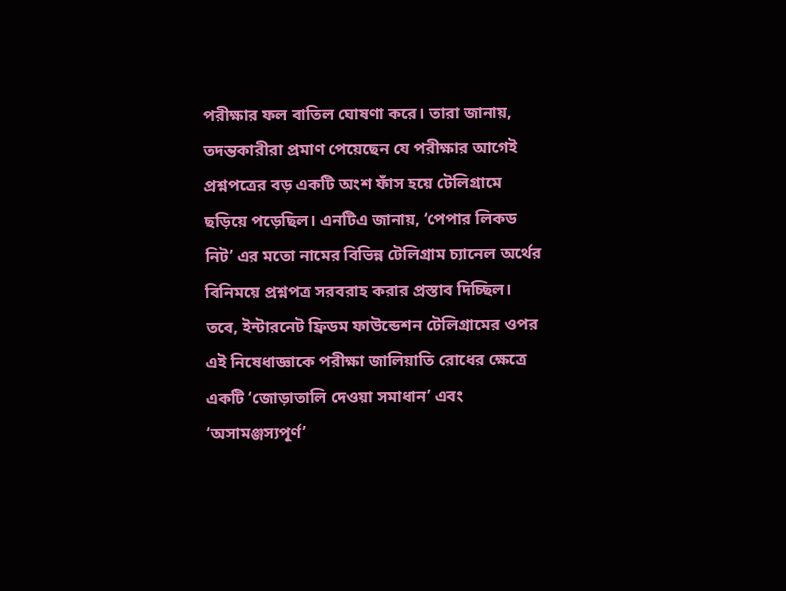পরীক্ষার ফল বাতিল ঘোষণা করে। তারা জানায়, তদন্তকারীরা প্রমাণ পেয়েছেন যে পরীক্ষার আগেই প্রশ্নপত্রের বড় একটি অংশ ফাঁস হয়ে টেলিগ্রামে ছড়িয়ে পড়েছিল। এনটিএ জানায়, ‘পেপার লিকড নিট’ এর মতো নামের বিভিন্ন টেলিগ্রাম চ্যানেল অর্থের বিনিময়ে প্রশ্নপত্র সরবরাহ করার প্রস্তাব দিচ্ছিল।
তবে, ইন্টারনেট ফ্রিডম ফাউন্ডেশন টেলিগ্রামের ওপর এই নিষেধাজ্ঞাকে পরীক্ষা জালিয়াতি রোধের ক্ষেত্রে একটি ‘জোড়াতালি দেওয়া সমাধান’ এবং ‘অসামঞ্জস্যপূর্ণ’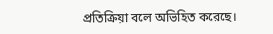প্রতিক্রিয়া বলে অভিহিত করেছে।